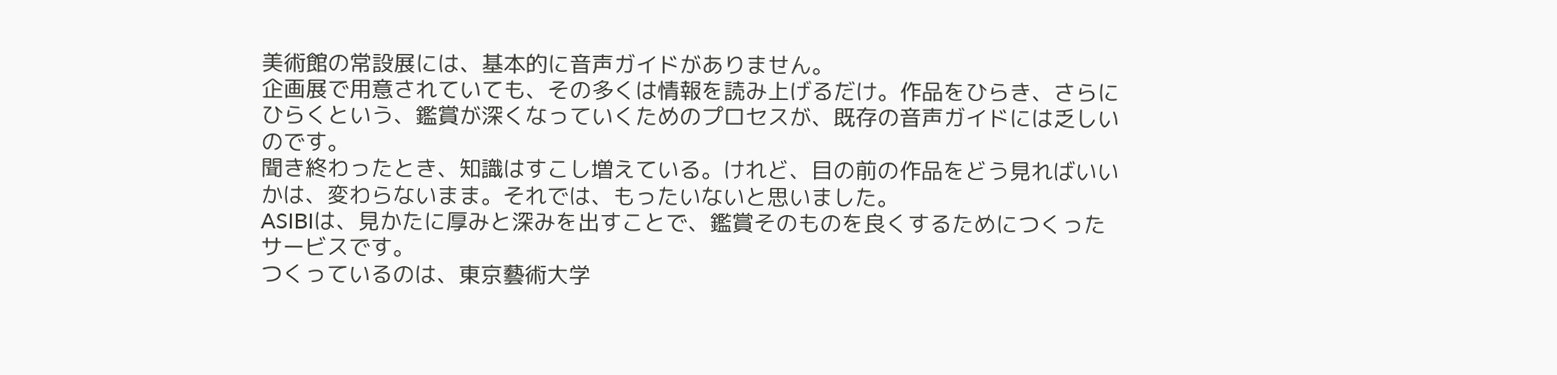美術館の常設展には、基本的に音声ガイドがありません。
企画展で用意されていても、その多くは情報を読み上げるだけ。作品をひらき、さらにひらくという、鑑賞が深くなっていくためのプロセスが、既存の音声ガイドには乏しいのです。
聞き終わったとき、知識はすこし増えている。けれど、目の前の作品をどう見ればいいかは、変わらないまま。それでは、もったいないと思いました。
ASIBIは、見かたに厚みと深みを出すことで、鑑賞そのものを良くするためにつくったサービスです。
つくっているのは、東京藝術大学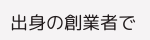出身の創業者で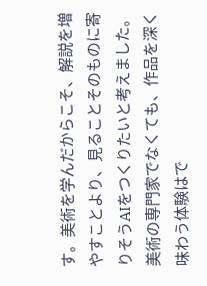す。美術を学んだからこそ、解説を増やすことより、見ることそのものに寄りそうAIをつくりたいと考えました。
美術の専門家でなくても、作品を深く味わう体験はで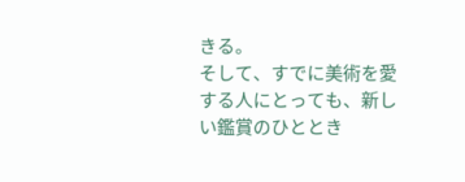きる。
そして、すでに美術を愛する人にとっても、新しい鑑賞のひととき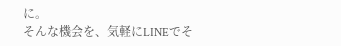に。
そんな機会を、気軽にLINEでそ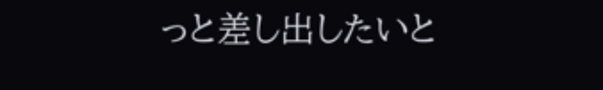っと差し出したいと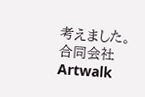考えました。
合同会社Artwalk